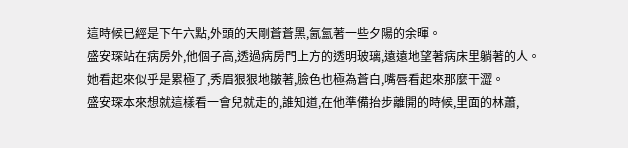這時候已經是下午六點,外頭的天剛蒼蒼黑,氤氳著一些夕陽的余暉。
盛安琛站在病房外,他個子高,透過病房門上方的透明玻璃,遠遠地望著病床里躺著的人。
她看起來似乎是累極了,秀眉狠狠地皺著,臉色也極為蒼白,嘴唇看起來那麼干澀。
盛安琛本來想就這樣看一會兒就走的,誰知道,在他準備抬步離開的時候,里面的林蕭,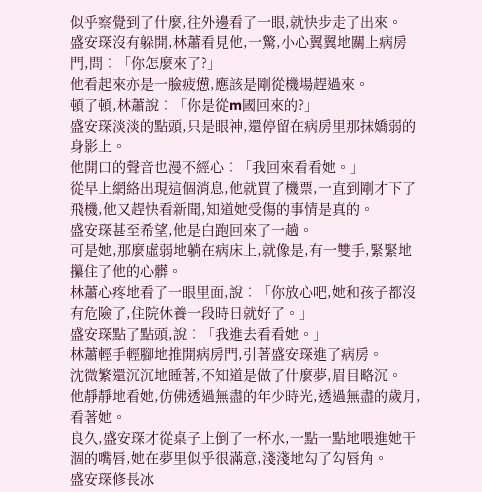似乎察覺到了什麼,往外邊看了一眼,就快步走了出來。
盛安琛沒有躲開,林蕭看見他,一驚,小心翼翼地關上病房門,問︰「你怎麼來了?」
他看起來亦是一臉疲憊,應該是剛從機場趕過來。
頓了頓,林蕭說︰「你是從m國回來的?」
盛安琛淡淡的點頭,只是眼神,還停留在病房里那抹嬌弱的身影上。
他開口的聲音也漫不經心︰「我回來看看她。」
從早上網絡出現這個消息,他就買了機票,一直到剛才下了飛機,他又趕快看新聞,知道她受傷的事情是真的。
盛安琛甚至希望,他是白跑回來了一趟。
可是她,那麼虛弱地躺在病床上,就像是,有一雙手,緊緊地攥住了他的心髒。
林蕭心疼地看了一眼里面,說︰「你放心吧,她和孩子都沒有危險了,住院休養一段時日就好了。」
盛安琛點了點頭,說︰「我進去看看她。」
林蕭輕手輕腳地推開病房門,引著盛安琛進了病房。
沈微繁還沉沉地睡著,不知道是做了什麼夢,眉目略沉。
他靜靜地看她,仿佛透過無盡的年少時光,透過無盡的歲月,看著她。
良久,盛安琛才從桌子上倒了一杯水,一點一點地喂進她干涸的嘴唇,她在夢里似乎很滿意,淺淺地勾了勾唇角。
盛安琛修長冰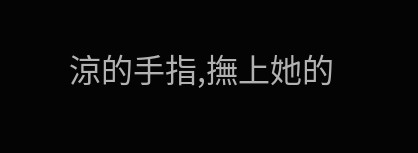涼的手指,撫上她的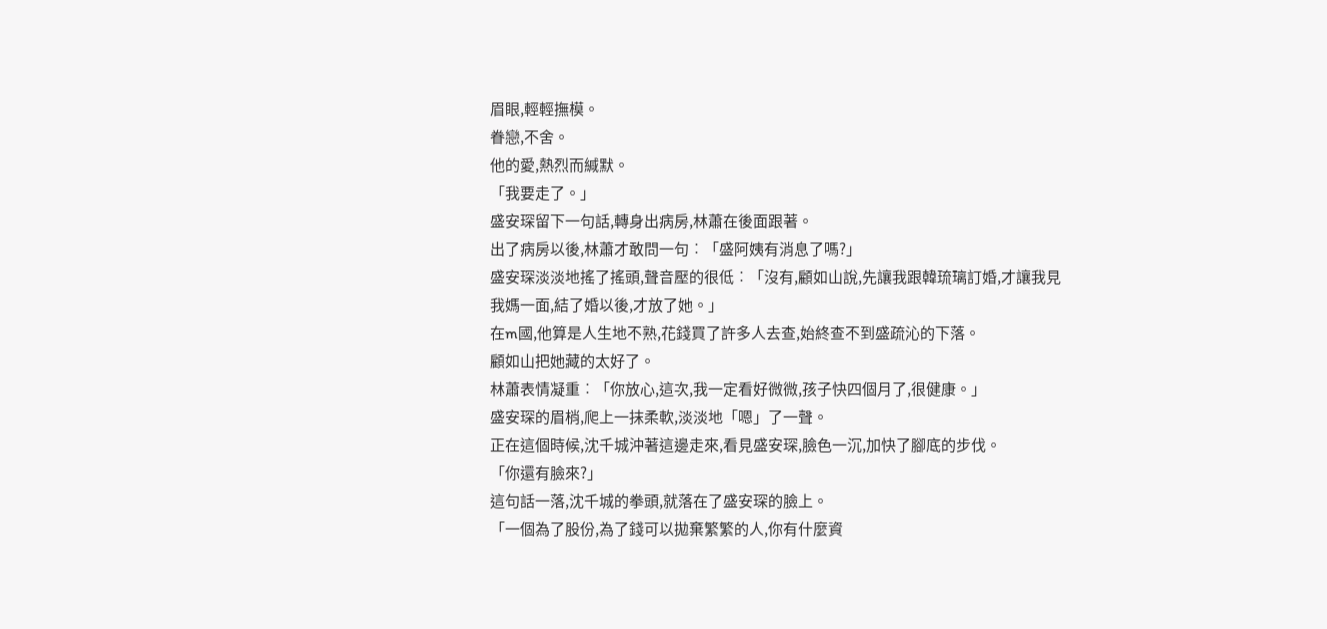眉眼,輕輕撫模。
眷戀,不舍。
他的愛,熱烈而緘默。
「我要走了。」
盛安琛留下一句話,轉身出病房,林蕭在後面跟著。
出了病房以後,林蕭才敢問一句︰「盛阿姨有消息了嗎?」
盛安琛淡淡地搖了搖頭,聲音壓的很低︰「沒有,顧如山說,先讓我跟韓琉璃訂婚,才讓我見我媽一面,結了婚以後,才放了她。」
在m國,他算是人生地不熟,花錢買了許多人去查,始終查不到盛疏沁的下落。
顧如山把她藏的太好了。
林蕭表情凝重︰「你放心,這次,我一定看好微微,孩子快四個月了,很健康。」
盛安琛的眉梢,爬上一抹柔軟,淡淡地「嗯」了一聲。
正在這個時候,沈千城沖著這邊走來,看見盛安琛,臉色一沉,加快了腳底的步伐。
「你還有臉來?」
這句話一落,沈千城的拳頭,就落在了盛安琛的臉上。
「一個為了股份,為了錢可以拋棄繁繁的人,你有什麼資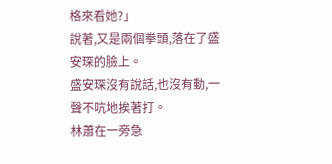格來看她?」
說著,又是兩個拳頭,落在了盛安琛的臉上。
盛安琛沒有說話,也沒有動,一聲不吭地挨著打。
林蕭在一旁急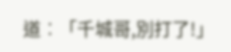道︰「千城哥,別打了!」